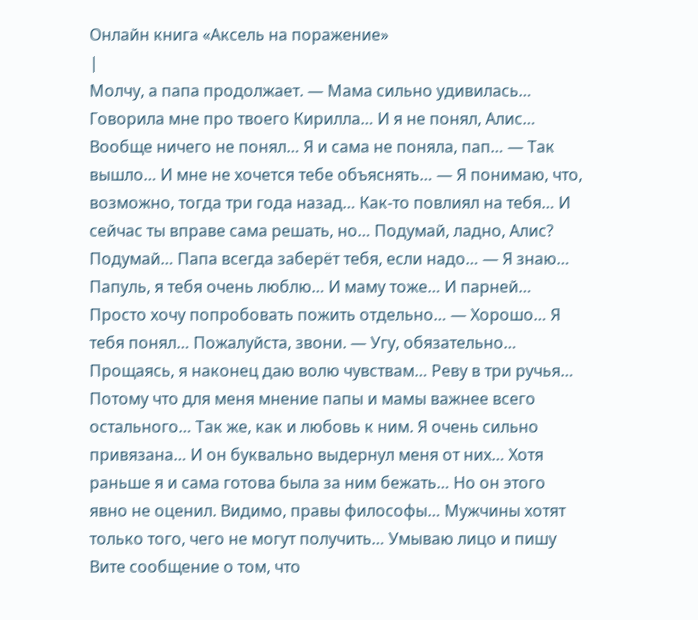Онлайн книга «Аксель на поражение»
|
Молчу, а папа продолжает. — Мама сильно удивилась… Говорила мне про твоего Кирилла… И я не понял, Алис… Вообще ничего не понял… Я и сама не поняла, пап… — Так вышло… И мне не хочется тебе объяснять… — Я понимаю, что, возможно, тогда три года назад… Как-то повлиял на тебя… И сейчас ты вправе сама решать, но… Подумай, ладно, Алис? Подумай… Папа всегда заберёт тебя, если надо… — Я знаю… Папуль, я тебя очень люблю… И маму тоже… И парней… Просто хочу попробовать пожить отдельно… — Хорошо… Я тебя понял… Пожалуйста, звони. — Угу, обязательно… Прощаясь, я наконец даю волю чувствам… Реву в три ручья… Потому что для меня мнение папы и мамы важнее всего остального… Так же, как и любовь к ним. Я очень сильно привязана… И он буквально выдернул меня от них… Хотя раньше я и сама готова была за ним бежать… Но он этого явно не оценил. Видимо, правы философы… Мужчины хотят только того, чего не могут получить… Умываю лицо и пишу Вите сообщение о том, что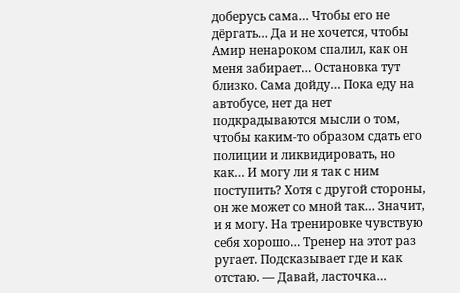доберусь сама… Чтобы его не дёргать… Да и не хочется, чтобы Амир ненароком спалил, как он меня забирает… Остановка тут близко. Сама дойду… Пока еду на автобусе, нет да нет подкрадываются мысли о том, чтобы каким-то образом сдать его полиции и ликвидировать, но как… И могу ли я так с ним поступить? Хотя с другой стороны, он же может со мной так… Значит, и я могу. На тренировке чувствую себя хорошо… Тренер на этот раз ругает. Подсказывает где и как отстаю. — Давай, ласточка…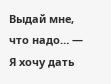Выдай мне, что надо… — Я хочу дать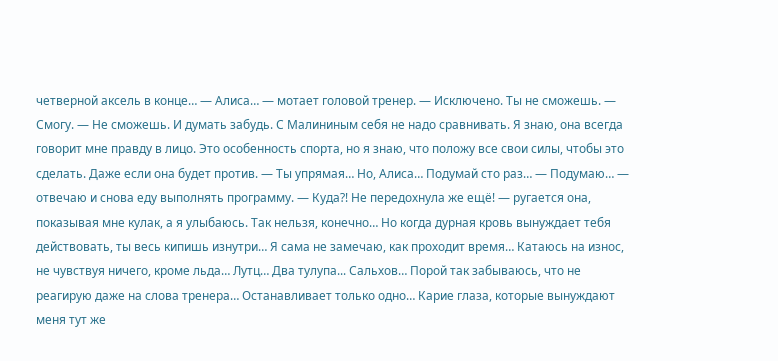четверной аксель в конце… — Алиса… — мотает головой тренер. — Исключено. Ты не сможешь. — Смогу. — Не сможешь. И думать забудь. С Малининым себя не надо сравнивать. Я знаю, она всегда говорит мне правду в лицо. Это особенность спорта, но я знаю, что положу все свои силы, чтобы это сделать. Даже если она будет против. — Ты упрямая… Но, Алиса… Подумай сто раз… — Подумаю… — отвечаю и снова еду выполнять программу. — Куда?! Не передохнула же ещё! — ругается она, показывая мне кулак, а я улыбаюсь. Так нельзя, конечно… Но когда дурная кровь вынуждает тебя действовать, ты весь кипишь изнутри… Я сама не замечаю, как проходит время… Катаюсь на износ, не чувствуя ничего, кроме льда… Лутц… Два тулупа... Сальхов… Порой так забываюсь, что не реагирую даже на слова тренера… Останавливает только одно… Карие глаза, которые вынуждают меня тут же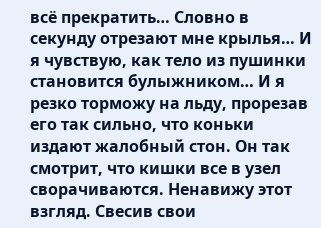всё прекратить… Словно в секунду отрезают мне крылья… И я чувствую, как тело из пушинки становится булыжником… И я резко торможу на льду, прорезав его так сильно, что коньки издают жалобный стон. Он так смотрит, что кишки все в узел сворачиваются. Ненавижу этот взгляд. Свесив свои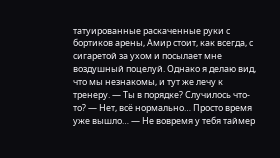татуированные раскаченные руки с бортиков арены, Амир стоит, как всегда, с сигаретой за ухом и посылает мне воздушный поцелуй. Однако я делаю вид, что мы незнакомы, и тут же лечу к тренеру. — Ты в порядке? Случилось что-то? — Нет, всё нормально… Просто время уже вышло… — Не вовремя у тебя таймер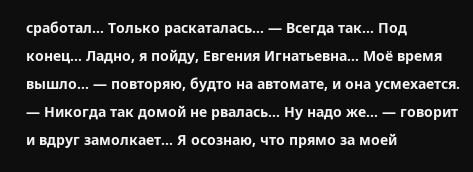сработал… Только раскаталась… — Всегда так… Под конец… Ладно, я пойду, Евгения Игнатьевна… Моё время вышло… — повторяю, будто на автомате, и она усмехается. — Никогда так домой не рвалась… Ну надо же… — говорит и вдруг замолкает… Я осознаю, что прямо за моей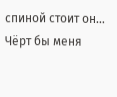спиной стоит он… Чёрт бы меня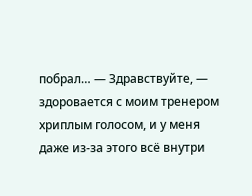побрал… — Здравствуйте, — здоровается с моим тренером хриплым голосом, и у меня даже из-за этого всё внутри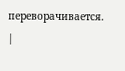переворачивается. |